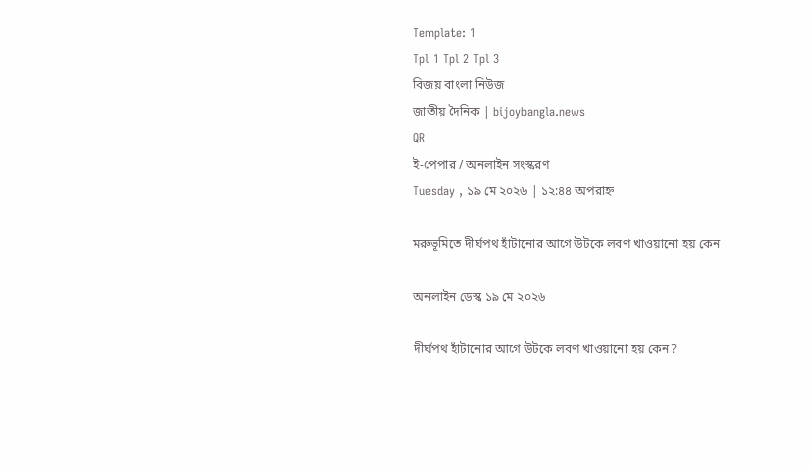Template: 1
Tpl 1 Tpl 2 Tpl 3
বিজয় বাংলা নিউজ
জাতীয় দৈনিক | bijoybangla.news
QR
ই-পেপার / অনলাইন সংস্করণ
Tuesday , ১৯ মে ২০২৬ | ১২:৪৪ অপরাহ্ন

মরুভূমিতে দীর্ঘপথ হাঁটানোর আগে উটকে লবণ খাওয়ানো হয় কেন

অনলাইন ডেস্ক ১৯ মে ২০২৬

দীর্ঘপথ হাঁটানোর আগে উটকে লবণ খাওয়ানো হয় কেন?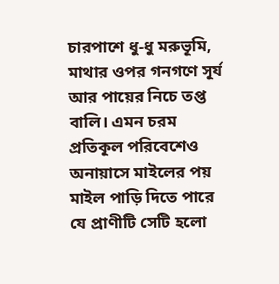চারপাশে ধু-ধু মরুভূমি, মাথার ওপর গনগণে সূর্য আর পায়ের নিচে তপ্ত বালি। এমন চরম প্রতিকূল পরিবেশেও অনায়াসে মাইলের পয় মাইল পাড়ি দিতে পারে যে প্রাণীটি সেটি হলো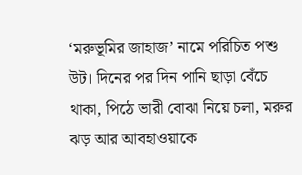‘মরুভূমির জাহাজ’ নামে পরিচিত পশু উট। দিনের পর দিন পানি ছাড়া বেঁচে থাকা, পিঠে ভারী বোঝা নিয়ে চলা, মরুর ঝড় আর আবহাওয়াকে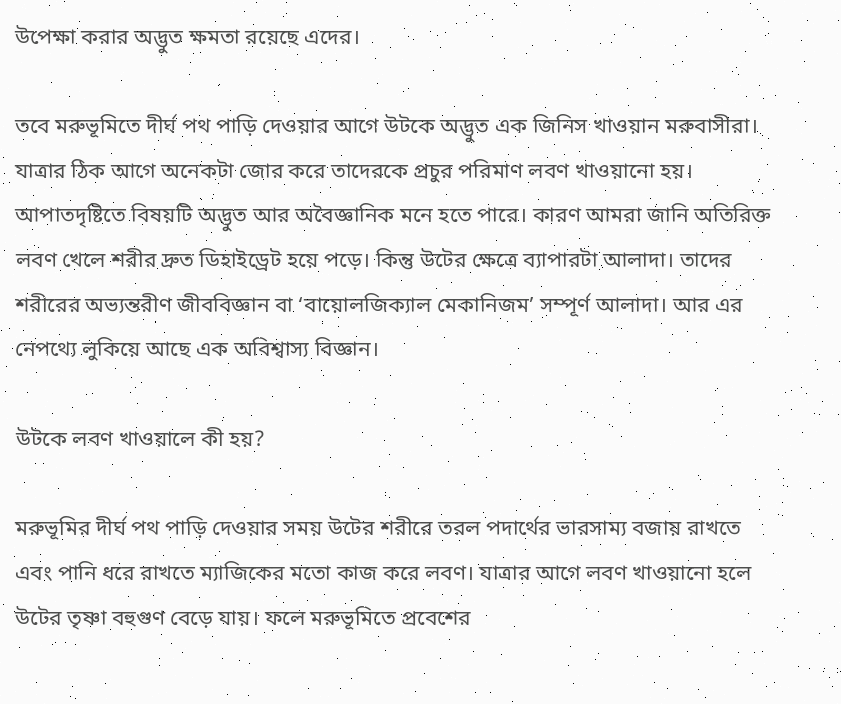উপেক্ষা করার অদ্ভুত ক্ষমতা রয়েছে এদের।

তবে মরুভূমিতে দীর্ঘ পথ পাড়ি দেওয়ার আগে উটকে অদ্ভুত এক জিনিস খাওয়ান মরুবাসীরা। যাত্রার ঠিক আগে অনেকটা জোর করে তাদেরকে প্রচুর পরিমাণ লবণ খাওয়ানো হয়। আপাতদৃষ্টিতে বিষয়টি অদ্ভুত আর অবৈজ্ঞানিক মনে হতে পারে। কারণ আমরা জানি অতিরিক্ত লবণ খেলে শরীর দ্রুত ডিহাইড্রেট হয়ে পড়ে। কিন্তু উটের ক্ষেত্রে ব্যাপারটা আলাদা। তাদের শরীরের অভ্যন্তরীণ জীববিজ্ঞান বা ‘বায়োলজিক্যাল মেকানিজম’ সম্পূর্ণ আলাদা। আর এর নেপথ্যে লুকিয়ে আছে এক অবিশ্বাস্য বিজ্ঞান।

উটকে লবণ খাওয়ালে কী হয়?

মরুভূমির দীর্ঘ পথ পাড়ি দেওয়ার সময় উটের শরীরে তরল পদার্থের ভারসাম্য বজায় রাখতে এবং পানি ধরে রাখতে ম্যাজিকের মতো কাজ করে লবণ। যাত্রার আগে লবণ খাওয়ানো হলে উটের তৃষ্ণা বহুগুণ বেড়ে যায়। ফলে মরুভূমিতে প্রবেশের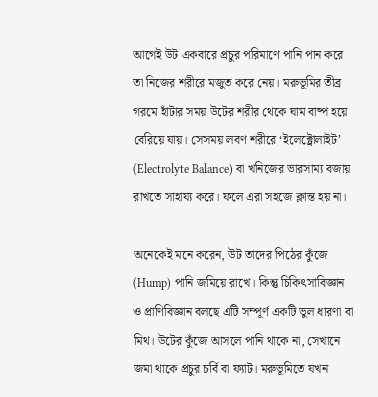আগেই উট একবারে প্রচুর পরিমাণে পানি পান করে তা নিজের শরীরে মজুত করে নেয়। মরুভূমির তীব্র গরমে হাঁটার সময় উটের শরীর থেকে ঘাম বাষ্প হয়ে বেরিয়ে যায়। সেসময় লবণ শরীরে ‘ইলেক্ট্রোলাইট’ (Electrolyte Balance) বা খনিজের ভারসাম্য বজায় রাখতে সাহায্য করে। ফলে এরা সহজে ক্লান্ত হয় না।

অনেকেই মনে করেন, উট তাদের পিঠের কুঁজে (Hump) পানি জমিয়ে রাখে। কিন্তু চিকিৎসাবিজ্ঞান ও প্রাণিবিজ্ঞান বলছে এটি সম্পূর্ণ একটি ভুল ধারণা বা মিথ। উটের কুঁজে আসলে পানি থাকে না, সেখানে জমা থাকে প্রচুর চর্বি বা ফ্যাট। মরুভূমিতে যখন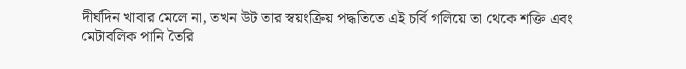দীর্ঘদিন খাবার মেলে না, তখন উট তার স্বয়ংক্রিয় পদ্ধতিতে এই চর্বি গলিয়ে তা থেকে শক্তি এবং মেটাবলিক পানি তৈরি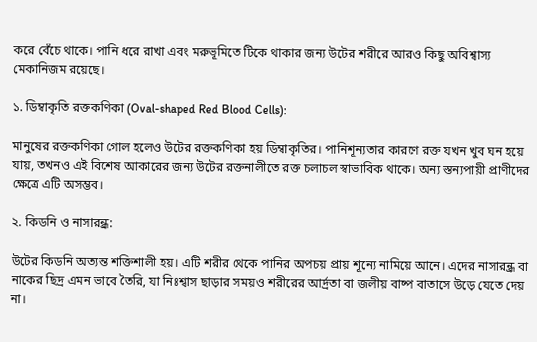করে বেঁচে থাকে। পানি ধরে রাখা এবং মরুভূমিতে টিকে থাকার জন্য উটের শরীরে আরও কিছু অবিশ্বাস্য মেকানিজম রয়েছে।

১. ডিম্বাকৃতি রক্তকণিকা (Oval-shaped Red Blood Cells):

মানুষের রক্তকণিকা গোল হলেও উটের রক্তকণিকা হয় ডিম্বাকৃতির। পানিশূন্যতার কারণে রক্ত যখন খুব ঘন হয়ে যায়, তখনও এই বিশেষ আকারের জন্য উটের রক্তনালীতে রক্ত চলাচল স্বাভাবিক থাকে। অন্য স্তন্যপায়ী প্রাণীদের ক্ষেত্রে এটি অসম্ভব।

২. কিডনি ও নাসারন্ধ্র:

উটের কিডনি অত্যন্ত শক্তিশালী হয়। এটি শরীর থেকে পানির অপচয় প্রায় শূন্যে নামিয়ে আনে। এদের নাসারন্ধ্র বা নাকের ছিদ্র এমন ভাবে তৈরি, যা নিঃশ্বাস ছাড়ার সময়ও শরীরের আর্দ্রতা বা জলীয় বাষ্প বাতাসে উড়ে যেতে দেয় না।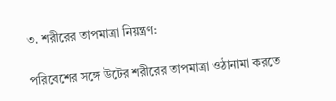৩. শরীরের তাপমাত্রা নিয়ন্ত্রণ:

পরিবেশের সঙ্গে উটের শরীরের তাপমাত্রা ওঠানামা করতে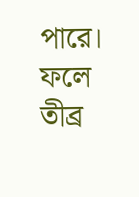পারে। ফলে তীব্র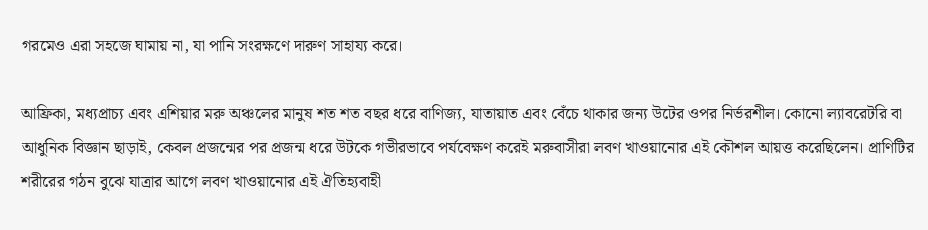গরমেও এরা সহজে ঘামায় না, যা পানি সংরক্ষণে দারুণ সাহায্য করে।

আফ্রিকা, মধ্যপ্রাচ্য এবং এশিয়ার মরু অঞ্চলের মানুষ শত শত বছর ধরে বাণিজ্য, যাতায়াত এবং বেঁচে থাকার জন্য উটের ওপর নির্ভরশীল। কোনো ল্যাবরেটরি বা আধুনিক বিজ্ঞান ছাড়াই, কেবল প্রজন্মের পর প্রজন্ম ধরে উটকে গভীরভাবে পর্যবেক্ষণ করেই মরুবাসীরা লবণ খাওয়ানোর এই কৌশল আয়ত্ত করেছিলেন। প্রাণিটির শরীরের গঠন বুঝে যাত্রার আগে লবণ খাওয়ানোর এই ঐতিহ্যবাহী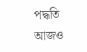পদ্ধতি আজও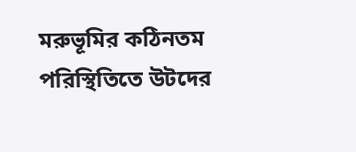মরুভূমির কঠিনতম পরিস্থিতিতে উটদের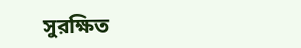সুরক্ষিত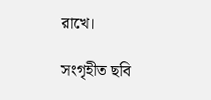রাখে।

সংগৃহীত ছবি